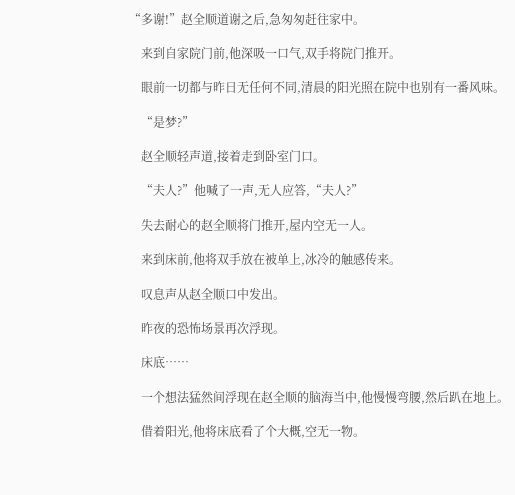“多谢!”赵全顺道谢之后,急匆匆赶往家中。

    来到自家院门前,他深吸一口气,双手将院门推开。

    眼前一切都与昨日无任何不同,清晨的阳光照在院中也别有一番风味。

    “是梦?”

    赵全顺轻声道,接着走到卧室门口。

    “夫人?”他喊了一声,无人应答,“夫人?”

    失去耐心的赵全顺将门推开,屋内空无一人。

    来到床前,他将双手放在被单上,冰冷的触感传来。

    叹息声从赵全顺口中发出。

    昨夜的恐怖场景再次浮现。

    床底……

    一个想法猛然间浮现在赵全顺的脑海当中,他慢慢弯腰,然后趴在地上。

    借着阳光,他将床底看了个大概,空无一物。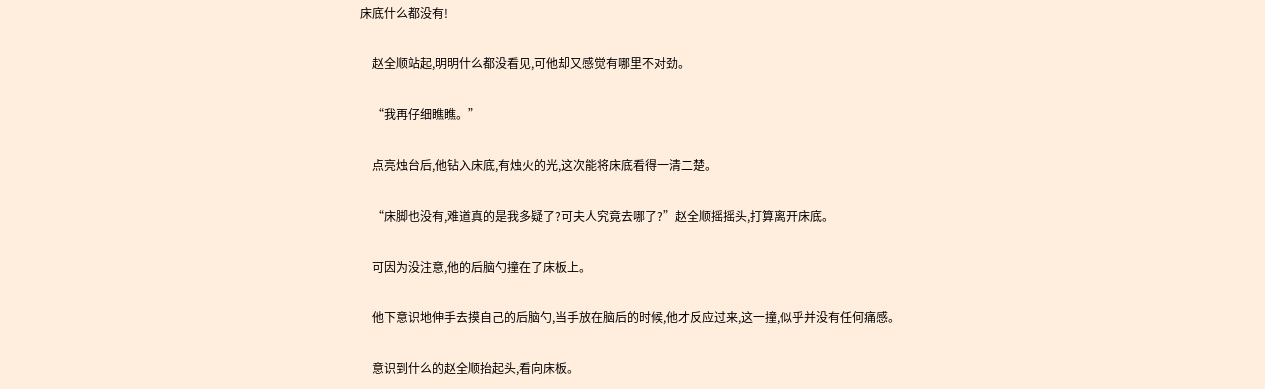床底什么都没有!

    赵全顺站起,明明什么都没看见,可他却又感觉有哪里不对劲。

    “我再仔细瞧瞧。”

    点亮烛台后,他钻入床底,有烛火的光,这次能将床底看得一清二楚。

    “床脚也没有,难道真的是我多疑了?可夫人究竟去哪了?”赵全顺摇摇头,打算离开床底。

    可因为没注意,他的后脑勺撞在了床板上。

    他下意识地伸手去摸自己的后脑勺,当手放在脑后的时候,他才反应过来,这一撞,似乎并没有任何痛感。

    意识到什么的赵全顺抬起头,看向床板。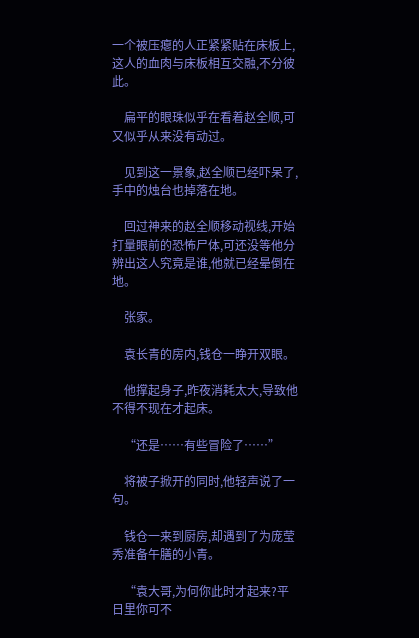一个被压瘪的人正紧紧贴在床板上,这人的血肉与床板相互交融,不分彼此。

    扁平的眼珠似乎在看着赵全顺,可又似乎从来没有动过。

    见到这一景象,赵全顺已经吓呆了,手中的烛台也掉落在地。

    回过神来的赵全顺移动视线,开始打量眼前的恐怖尸体,可还没等他分辨出这人究竟是谁,他就已经晕倒在地。

    张家。

    袁长青的房内,钱仓一睁开双眼。

    他撑起身子,昨夜消耗太大,导致他不得不现在才起床。

    “还是……有些冒险了……”

    将被子掀开的同时,他轻声说了一句。

    钱仓一来到厨房,却遇到了为庞莹秀准备午膳的小青。

    “袁大哥,为何你此时才起来?平日里你可不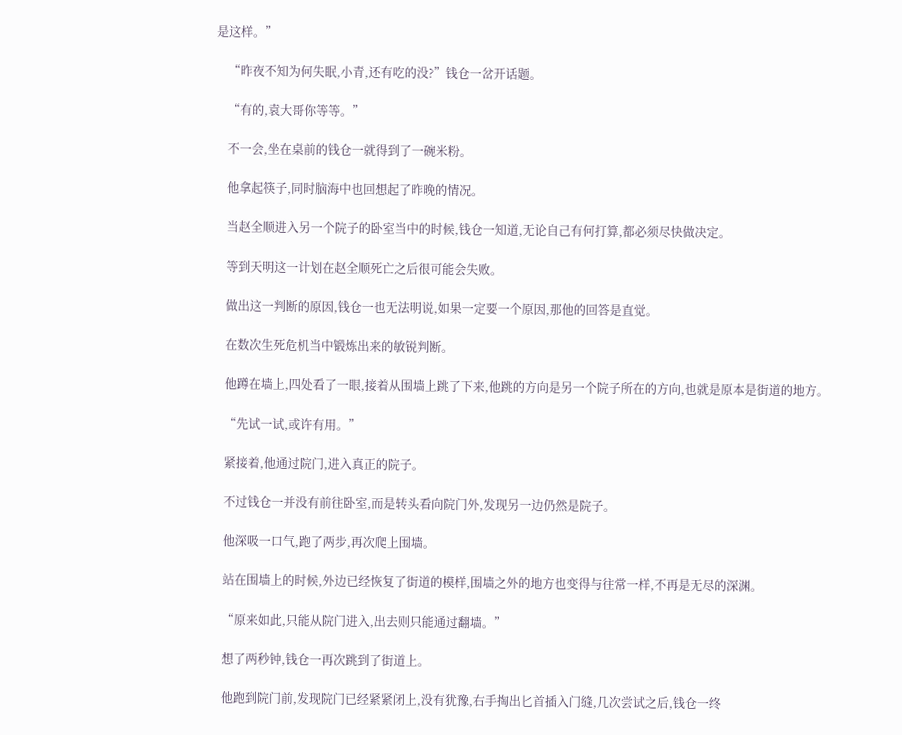是这样。”

    “昨夜不知为何失眠,小青,还有吃的没?”钱仓一岔开话题。

    “有的,袁大哥你等等。”

    不一会,坐在桌前的钱仓一就得到了一碗米粉。

    他拿起筷子,同时脑海中也回想起了昨晚的情况。

    当赵全顺进入另一个院子的卧室当中的时候,钱仓一知道,无论自己有何打算,都必须尽快做决定。

    等到天明这一计划在赵全顺死亡之后很可能会失败。

    做出这一判断的原因,钱仓一也无法明说,如果一定要一个原因,那他的回答是直觉。

    在数次生死危机当中锻炼出来的敏锐判断。

    他蹲在墙上,四处看了一眼,接着从围墙上跳了下来,他跳的方向是另一个院子所在的方向,也就是原本是街道的地方。

    “先试一试,或许有用。”

    紧接着,他通过院门,进入真正的院子。

    不过钱仓一并没有前往卧室,而是转头看向院门外,发现另一边仍然是院子。

    他深吸一口气,跑了两步,再次爬上围墙。

    站在围墙上的时候,外边已经恢复了街道的模样,围墙之外的地方也变得与往常一样,不再是无尽的深渊。

    “原来如此,只能从院门进入,出去则只能通过翻墙。”

    想了两秒钟,钱仓一再次跳到了街道上。

    他跑到院门前,发现院门已经紧紧闭上,没有犹豫,右手掏出匕首插入门缝,几次尝试之后,钱仓一终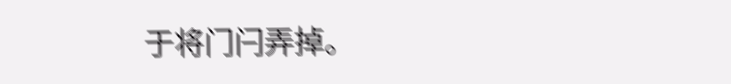于将门闩弄掉。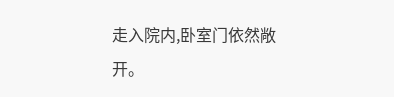走入院内,卧室门依然敞开。